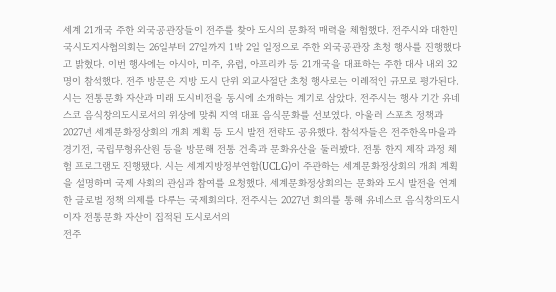세계 21개국 주한 외국공관장들이 전주를 찾아 도시의 문화적 매력을 체험했다. 전주시와 대한민국시도지사협의회는 26일부터 27일까지 1박 2일 일정으로 주한 외국공관장 초청 행사를 진행했다고 밝혔다. 이번 행사에는 아시아, 미주, 유럽, 아프리카 등 21개국을 대표하는 주한 대사 내외 32명이 참석했다. 전주 방문은 지방 도시 단위 외교사절단 초청 행사로는 이례적인 규모로 평가된다. 시는 전통문화 자산과 미래 도시비전을 동시에 소개하는 계기로 삼았다. 전주시는 행사 기간 유네스코 음식창의도시로서의 위상에 맞춰 지역 대표 음식문화를 선보였다. 아울러 스포츠 정책과 2027년 세계문화정상회의 개최 계획 등 도시 발전 전략도 공유했다. 참석자들은 전주한옥마을과 경기전, 국립무형유산원 등을 방문해 전통 건축과 문화유산을 둘러봤다. 전통 한지 제작 과정 체험 프로그램도 진행됐다. 시는 세계지방정부연합(UCLG)이 주관하는 세계문화정상회의 개최 계획을 설명하며 국제 사회의 관심과 참여를 요청했다. 세계문화정상회의는 문화와 도시 발전을 연계한 글로벌 정책 의제를 다루는 국제회의다. 전주시는 2027년 회의를 통해 유네스코 음식창의도시이자 전통문화 자산이 집적된 도시로서의
전주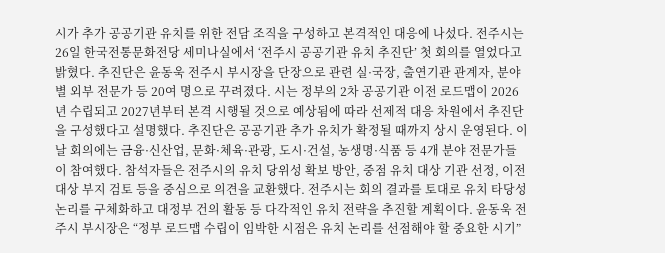시가 추가 공공기관 유치를 위한 전담 조직을 구성하고 본격적인 대응에 나섰다. 전주시는 26일 한국전통문화전당 세미나실에서 ‘전주시 공공기관 유치 추진단’ 첫 회의를 열었다고 밝혔다. 추진단은 윤동욱 전주시 부시장을 단장으로 관련 실·국장, 출연기관 관계자, 분야별 외부 전문가 등 20여 명으로 꾸려졌다. 시는 정부의 2차 공공기관 이전 로드맵이 2026년 수립되고 2027년부터 본격 시행될 것으로 예상됨에 따라 선제적 대응 차원에서 추진단을 구성했다고 설명했다. 추진단은 공공기관 추가 유치가 확정될 때까지 상시 운영된다. 이날 회의에는 금융·신산업, 문화·체육·관광, 도시·건설, 농생명·식품 등 4개 분야 전문가들이 참여했다. 참석자들은 전주시의 유치 당위성 확보 방안, 중점 유치 대상 기관 선정, 이전 대상 부지 검토 등을 중심으로 의견을 교환했다. 전주시는 회의 결과를 토대로 유치 타당성 논리를 구체화하고 대정부 건의 활동 등 다각적인 유치 전략을 추진할 계획이다. 윤동욱 전주시 부시장은 “정부 로드맵 수립이 임박한 시점은 유치 논리를 선점해야 할 중요한 시기”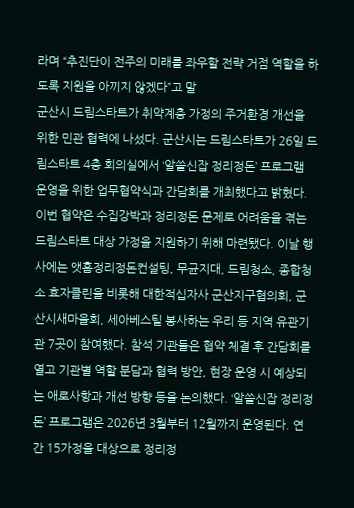라며 “추진단이 전주의 미래를 좌우할 전략 거점 역할을 하도록 지원을 아끼지 않겠다”고 말
군산시 드림스타트가 취약계층 가정의 주거환경 개선을 위한 민관 협력에 나섰다. 군산시는 드림스타트가 26일 드림스타트 4층 회의실에서 ‘알쓸신잡 정리정돈’ 프로그램 운영을 위한 업무협약식과 간담회를 개최했다고 밝혔다. 이번 협약은 수집강박과 정리정돈 문제로 어려움을 겪는 드림스타트 대상 가정을 지원하기 위해 마련됐다. 이날 행사에는 앳홈정리정돈컨설팅, 무균지대, 드림청소, 종합청소 효자클린을 비롯해 대한적십자사 군산지구협의회, 군산시새마을회, 세아베스틸 봉사하는 우리 등 지역 유관기관 7곳이 참여했다. 참석 기관들은 협약 체결 후 간담회를 열고 기관별 역할 분담과 협력 방안, 현장 운영 시 예상되는 애로사항과 개선 방향 등을 논의했다. ‘알쓸신잡 정리정돈’ 프로그램은 2026년 3월부터 12월까지 운영된다. 연간 15가정을 대상으로 정리정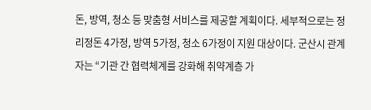돈, 방역, 청소 등 맞춤형 서비스를 제공할 계획이다. 세부적으로는 정리정돈 4가정, 방역 5가정, 청소 6가정이 지원 대상이다. 군산시 관계자는 “기관 간 협력체계를 강화해 취약계층 가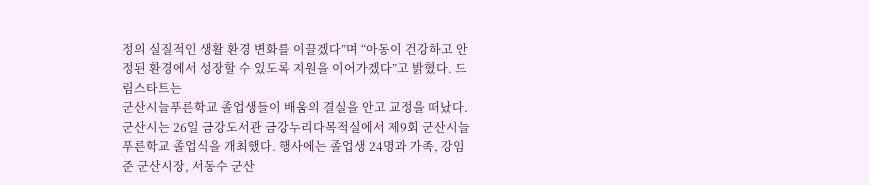정의 실질적인 생활 환경 변화를 이끌겠다”며 “아동이 건강하고 안정된 환경에서 성장할 수 있도록 지원을 이어가겠다”고 밝혔다. 드림스타트는
군산시늘푸른학교 졸업생들이 배움의 결실을 안고 교정을 떠났다. 군산시는 26일 금강도서관 금강누리다목적실에서 제9회 군산시늘푸른학교 졸업식을 개최했다. 행사에는 졸업생 24명과 가족, 강임준 군산시장, 서동수 군산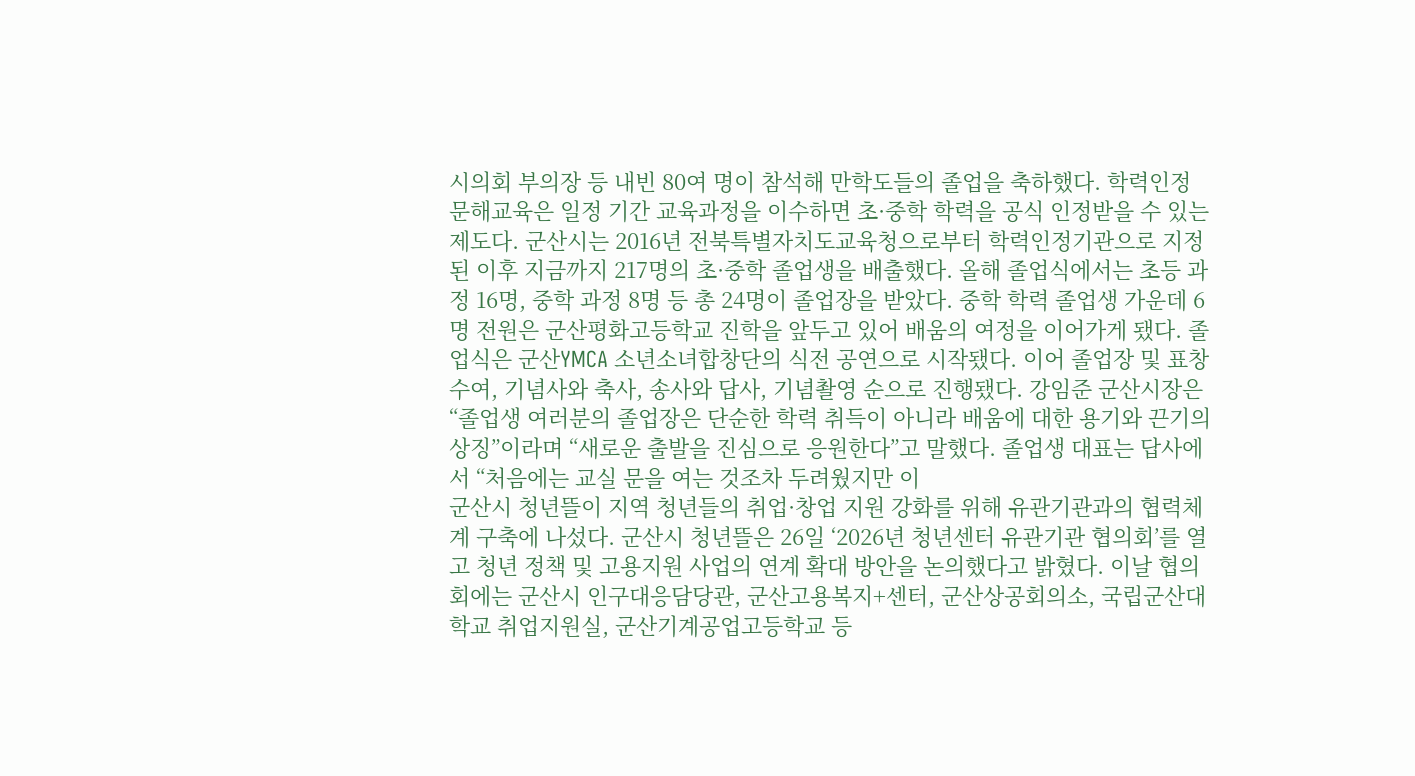시의회 부의장 등 내빈 80여 명이 참석해 만학도들의 졸업을 축하했다. 학력인정 문해교육은 일정 기간 교육과정을 이수하면 초·중학 학력을 공식 인정받을 수 있는 제도다. 군산시는 2016년 전북특별자치도교육청으로부터 학력인정기관으로 지정된 이후 지금까지 217명의 초·중학 졸업생을 배출했다. 올해 졸업식에서는 초등 과정 16명, 중학 과정 8명 등 총 24명이 졸업장을 받았다. 중학 학력 졸업생 가운데 6명 전원은 군산평화고등학교 진학을 앞두고 있어 배움의 여정을 이어가게 됐다. 졸업식은 군산YMCA 소년소녀합창단의 식전 공연으로 시작됐다. 이어 졸업장 및 표창 수여, 기념사와 축사, 송사와 답사, 기념촬영 순으로 진행됐다. 강임준 군산시장은 “졸업생 여러분의 졸업장은 단순한 학력 취득이 아니라 배움에 대한 용기와 끈기의 상징”이라며 “새로운 출발을 진심으로 응원한다”고 말했다. 졸업생 대표는 답사에서 “처음에는 교실 문을 여는 것조차 두려웠지만 이
군산시 청년뜰이 지역 청년들의 취업·창업 지원 강화를 위해 유관기관과의 협력체계 구축에 나섰다. 군산시 청년뜰은 26일 ‘2026년 청년센터 유관기관 협의회’를 열고 청년 정책 및 고용지원 사업의 연계 확대 방안을 논의했다고 밝혔다. 이날 협의회에는 군산시 인구대응담당관, 군산고용복지+센터, 군산상공회의소, 국립군산대학교 취업지원실, 군산기계공업고등학교 등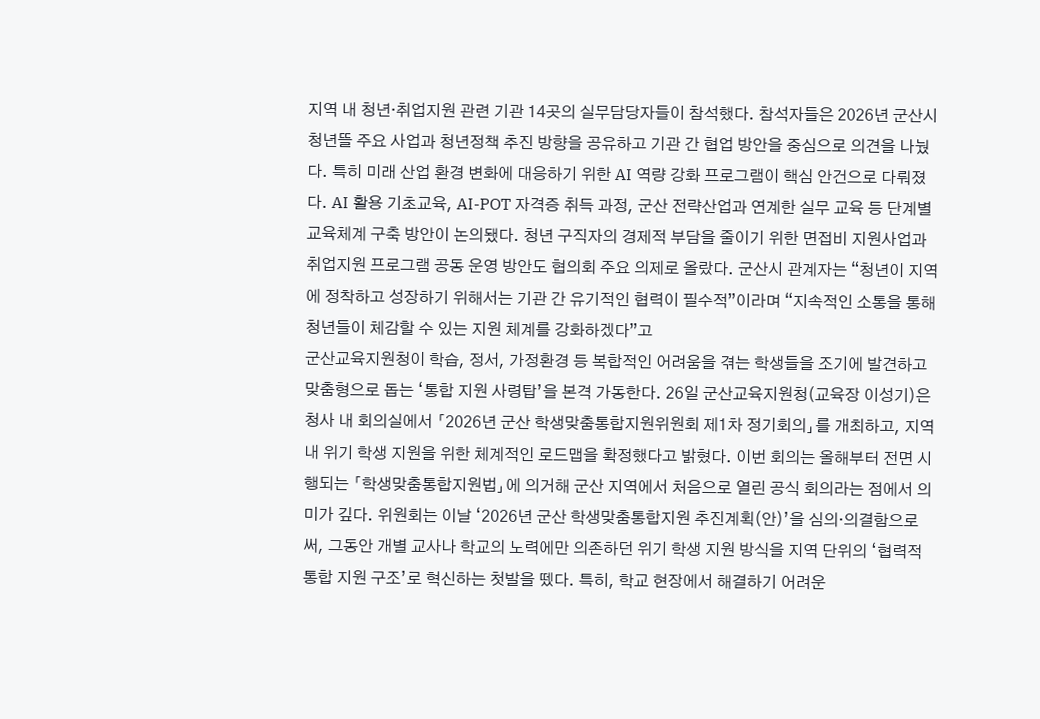지역 내 청년·취업지원 관련 기관 14곳의 실무담당자들이 참석했다. 참석자들은 2026년 군산시 청년뜰 주요 사업과 청년정책 추진 방향을 공유하고 기관 간 협업 방안을 중심으로 의견을 나눴다. 특히 미래 산업 환경 변화에 대응하기 위한 AI 역량 강화 프로그램이 핵심 안건으로 다뤄졌다. AI 활용 기초교육, AI-POT 자격증 취득 과정, 군산 전략산업과 연계한 실무 교육 등 단계별 교육체계 구축 방안이 논의됐다. 청년 구직자의 경제적 부담을 줄이기 위한 면접비 지원사업과 취업지원 프로그램 공동 운영 방안도 협의회 주요 의제로 올랐다. 군산시 관계자는 “청년이 지역에 정착하고 성장하기 위해서는 기관 간 유기적인 협력이 필수적”이라며 “지속적인 소통을 통해 청년들이 체감할 수 있는 지원 체계를 강화하겠다”고
군산교육지원청이 학습, 정서, 가정환경 등 복합적인 어려움을 겪는 학생들을 조기에 발견하고 맞춤형으로 돕는 ‘통합 지원 사령탑’을 본격 가동한다. 26일 군산교육지원청(교육장 이성기)은 청사 내 회의실에서 「2026년 군산 학생맞춤통합지원위원회 제1차 정기회의」를 개최하고, 지역 내 위기 학생 지원을 위한 체계적인 로드맵을 확정했다고 밝혔다. 이번 회의는 올해부터 전면 시행되는 「학생맞춤통합지원법」에 의거해 군산 지역에서 처음으로 열린 공식 회의라는 점에서 의미가 깊다. 위원회는 이날 ‘2026년 군산 학생맞춤통합지원 추진계획(안)’을 심의·의결함으로써, 그동안 개별 교사나 학교의 노력에만 의존하던 위기 학생 지원 방식을 지역 단위의 ‘협력적 통합 지원 구조’로 혁신하는 첫발을 뗐다. 특히, 학교 현장에서 해결하기 어려운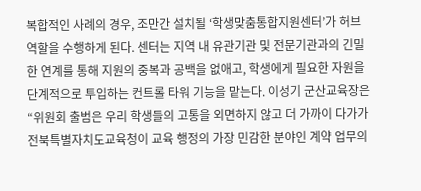복합적인 사례의 경우, 조만간 설치될 ‘학생맞춤통합지원센터’가 허브 역할을 수행하게 된다. 센터는 지역 내 유관기관 및 전문기관과의 긴밀한 연계를 통해 지원의 중복과 공백을 없애고, 학생에게 필요한 자원을 단계적으로 투입하는 컨트롤 타워 기능을 맡는다. 이성기 군산교육장은 “위원회 출범은 우리 학생들의 고통을 외면하지 않고 더 가까이 다가가
전북특별자치도교육청이 교육 행정의 가장 민감한 분야인 계약 업무의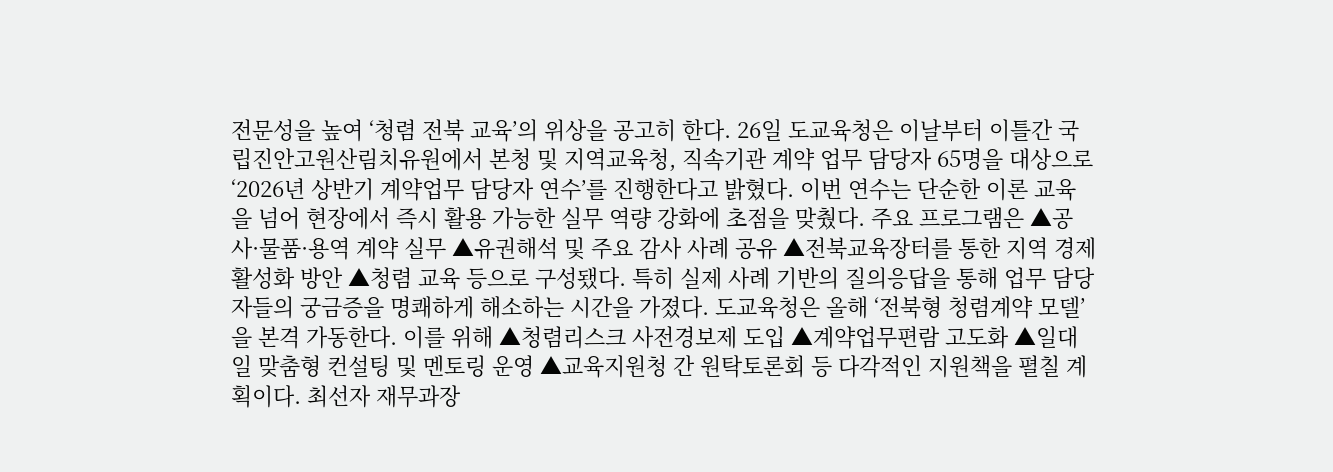전문성을 높여 ‘청렴 전북 교육’의 위상을 공고히 한다. 26일 도교육청은 이날부터 이틀간 국립진안고원산림치유원에서 본청 및 지역교육청, 직속기관 계약 업무 담당자 65명을 대상으로 ‘2026년 상반기 계약업무 담당자 연수’를 진행한다고 밝혔다. 이번 연수는 단순한 이론 교육을 넘어 현장에서 즉시 활용 가능한 실무 역량 강화에 초점을 맞췄다. 주요 프로그램은 ▲공사·물품·용역 계약 실무 ▲유권해석 및 주요 감사 사례 공유 ▲전북교육장터를 통한 지역 경제 활성화 방안 ▲청렴 교육 등으로 구성됐다. 특히 실제 사례 기반의 질의응답을 통해 업무 담당자들의 궁금증을 명쾌하게 해소하는 시간을 가졌다. 도교육청은 올해 ‘전북형 청렴계약 모델’을 본격 가동한다. 이를 위해 ▲청렴리스크 사전경보제 도입 ▲계약업무편람 고도화 ▲일대일 맞춤형 컨설팅 및 멘토링 운영 ▲교육지원청 간 원탁토론회 등 다각적인 지원책을 펼칠 계획이다. 최선자 재무과장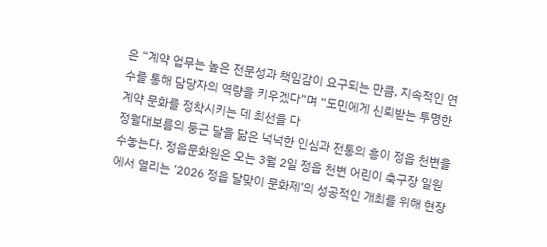은 “계약 업무는 높은 전문성과 책임감이 요구되는 만큼, 지속적인 연수를 통해 담당자의 역량을 키우겠다”며 “도민에게 신뢰받는 투명한 계약 문화를 정착시키는 데 최선을 다
정월대보름의 둥근 달을 닮은 넉넉한 인심과 전통의 흥이 정읍 천변을 수놓는다. 정읍문화원은 오는 3월 2일 정읍 천변 어린이 축구장 일원에서 열리는 ‘2026 정읍 달맞이 문화제’의 성공적인 개최를 위해 현장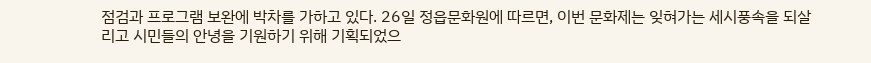점검과 프로그램 보완에 박차를 가하고 있다. 26일 정읍문화원에 따르면, 이번 문화제는 잊혀가는 세시풍속을 되살리고 시민들의 안녕을 기원하기 위해 기획되었으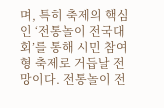며, 특히 축제의 핵심인 ‘전통놀이 전국대회’를 통해 시민 참여형 축제로 거듭날 전망이다. 전통놀이 전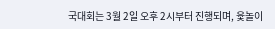국대회는 3월 2일 오후 2시부터 진행되며, 윷놀이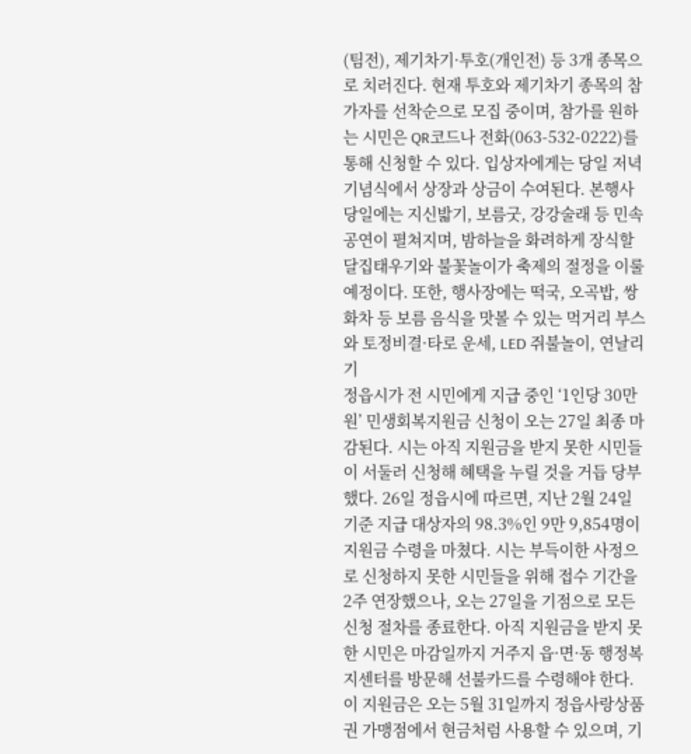(팀전), 제기차기·투호(개인전) 등 3개 종목으로 치러진다. 현재 투호와 제기차기 종목의 참가자를 선착순으로 모집 중이며, 참가를 원하는 시민은 QR코드나 전화(063-532-0222)를 통해 신청할 수 있다. 입상자에게는 당일 저녁 기념식에서 상장과 상금이 수여된다. 본행사 당일에는 지신밟기, 보름굿, 강강술래 등 민속 공연이 펼쳐지며, 밤하늘을 화려하게 장식할 달집태우기와 불꽃놀이가 축제의 절정을 이룰 예정이다. 또한, 행사장에는 떡국, 오곡밥, 쌍화차 등 보름 음식을 맛볼 수 있는 먹거리 부스와 토정비결·타로 운세, LED 쥐불놀이, 연날리기
정읍시가 전 시민에게 지급 중인 ‘1인당 30만 원’ 민생회복지원금 신청이 오는 27일 최종 마감된다. 시는 아직 지원금을 받지 못한 시민들이 서둘러 신청해 혜택을 누릴 것을 거듭 당부했다. 26일 정읍시에 따르면, 지난 2월 24일 기준 지급 대상자의 98.3%인 9만 9,854명이 지원금 수령을 마쳤다. 시는 부득이한 사정으로 신청하지 못한 시민들을 위해 접수 기간을 2주 연장했으나, 오는 27일을 기점으로 모든 신청 절차를 종료한다. 아직 지원금을 받지 못한 시민은 마감일까지 거주지 읍·면·동 행정복지센터를 방문해 선불카드를 수령해야 한다. 이 지원금은 오는 5월 31일까지 정읍사랑상품권 가맹점에서 현금처럼 사용할 수 있으며, 기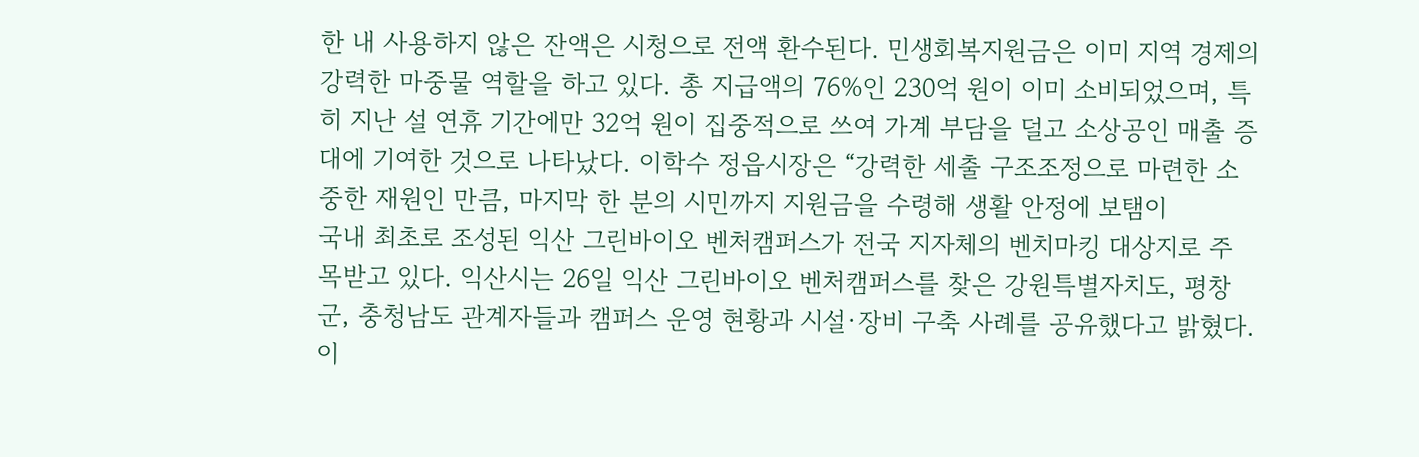한 내 사용하지 않은 잔액은 시청으로 전액 환수된다. 민생회복지원금은 이미 지역 경제의 강력한 마중물 역할을 하고 있다. 총 지급액의 76%인 230억 원이 이미 소비되었으며, 특히 지난 설 연휴 기간에만 32억 원이 집중적으로 쓰여 가계 부담을 덜고 소상공인 매출 증대에 기여한 것으로 나타났다. 이학수 정읍시장은 “강력한 세출 구조조정으로 마련한 소중한 재원인 만큼, 마지막 한 분의 시민까지 지원금을 수령해 생활 안정에 보탬이
국내 최초로 조성된 익산 그린바이오 벤처캠퍼스가 전국 지자체의 벤치마킹 대상지로 주목받고 있다. 익산시는 26일 익산 그린바이오 벤처캠퍼스를 찾은 강원특별자치도, 평창군, 충청남도 관계자들과 캠퍼스 운영 현황과 시설·장비 구축 사례를 공유했다고 밝혔다. 이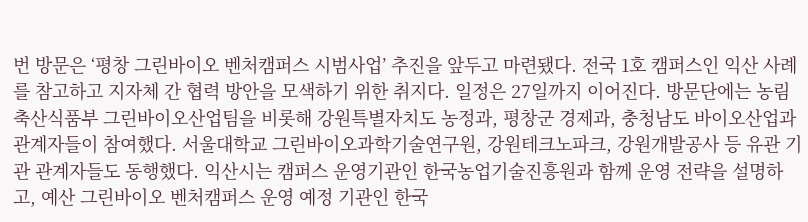번 방문은 ‘평창 그린바이오 벤처캠퍼스 시범사업’ 추진을 앞두고 마련됐다. 전국 1호 캠퍼스인 익산 사례를 참고하고 지자체 간 협력 방안을 모색하기 위한 취지다. 일정은 27일까지 이어진다. 방문단에는 농림축산식품부 그린바이오산업팀을 비롯해 강원특별자치도 농정과, 평창군 경제과, 충청남도 바이오산업과 관계자들이 참여했다. 서울대학교 그린바이오과학기술연구원, 강원테크노파크, 강원개발공사 등 유관 기관 관계자들도 동행했다. 익산시는 캠퍼스 운영기관인 한국농업기술진흥원과 함께 운영 전략을 설명하고, 예산 그린바이오 벤처캠퍼스 운영 예정 기관인 한국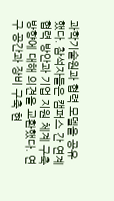과학기술원과 협력 모델을 공유했다. 참석자들은 캠퍼스 간 연계 협력 방안과 기업 지원 체계 구축 방향에 대해 의견을 교환했다. 연구 공간과 장비 구축 현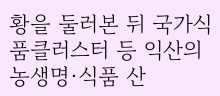황을 둘러본 뒤 국가식품클러스터 등 익산의 농생명·식품 산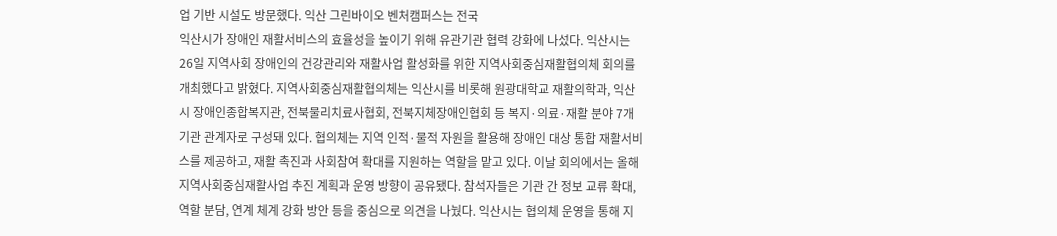업 기반 시설도 방문했다. 익산 그린바이오 벤처캠퍼스는 전국
익산시가 장애인 재활서비스의 효율성을 높이기 위해 유관기관 협력 강화에 나섰다. 익산시는 26일 지역사회 장애인의 건강관리와 재활사업 활성화를 위한 지역사회중심재활협의체 회의를 개최했다고 밝혔다. 지역사회중심재활협의체는 익산시를 비롯해 원광대학교 재활의학과, 익산시 장애인종합복지관, 전북물리치료사협회, 전북지체장애인협회 등 복지·의료·재활 분야 7개 기관 관계자로 구성돼 있다. 협의체는 지역 인적·물적 자원을 활용해 장애인 대상 통합 재활서비스를 제공하고, 재활 촉진과 사회참여 확대를 지원하는 역할을 맡고 있다. 이날 회의에서는 올해 지역사회중심재활사업 추진 계획과 운영 방향이 공유됐다. 참석자들은 기관 간 정보 교류 확대, 역할 분담, 연계 체계 강화 방안 등을 중심으로 의견을 나눴다. 익산시는 협의체 운영을 통해 지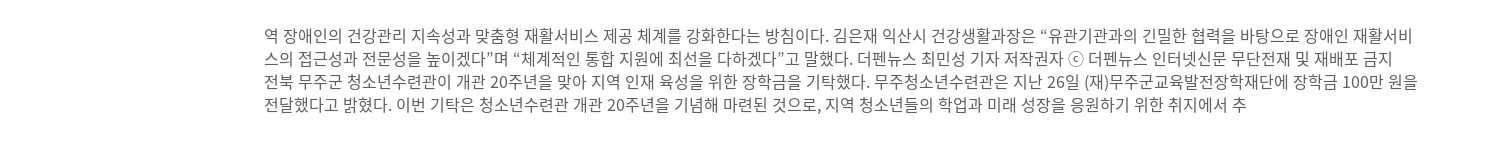역 장애인의 건강관리 지속성과 맞춤형 재활서비스 제공 체계를 강화한다는 방침이다. 김은재 익산시 건강생활과장은 “유관기관과의 긴밀한 협력을 바탕으로 장애인 재활서비스의 접근성과 전문성을 높이겠다”며 “체계적인 통합 지원에 최선을 다하겠다”고 말했다. 더펜뉴스 최민성 기자 저작권자 ⓒ 더펜뉴스 인터넷신문 무단전재 및 재배포 금지
전북 무주군 청소년수련관이 개관 20주년을 맞아 지역 인재 육성을 위한 장학금을 기탁했다. 무주청소년수련관은 지난 26일 (재)무주군교육발전장학재단에 장학금 100만 원을 전달했다고 밝혔다. 이번 기탁은 청소년수련관 개관 20주년을 기념해 마련된 것으로, 지역 청소년들의 학업과 미래 성장을 응원하기 위한 취지에서 추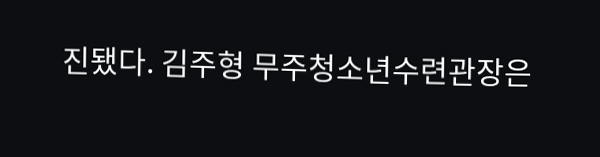진됐다. 김주형 무주청소년수련관장은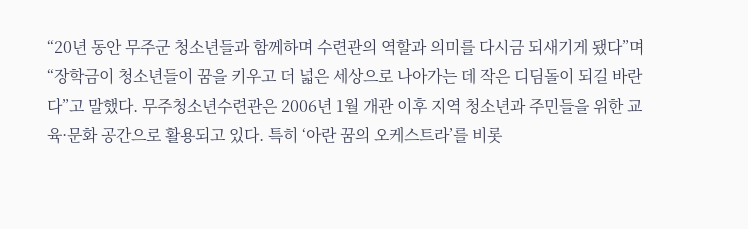“20년 동안 무주군 청소년들과 함께하며 수련관의 역할과 의미를 다시금 되새기게 됐다”며 “장학금이 청소년들이 꿈을 키우고 더 넓은 세상으로 나아가는 데 작은 디딤돌이 되길 바란다”고 말했다. 무주청소년수련관은 2006년 1월 개관 이후 지역 청소년과 주민들을 위한 교육·문화 공간으로 활용되고 있다. 특히 ‘아란 꿈의 오케스트라’를 비롯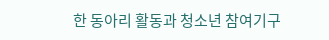한 동아리 활동과 청소년 참여기구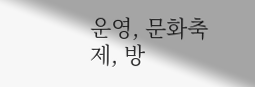운영, 문화축제, 방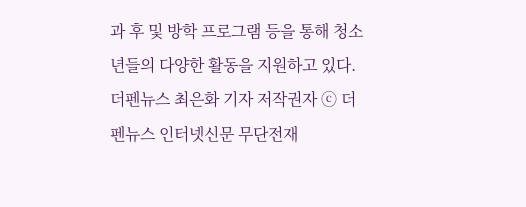과 후 및 방학 프로그램 등을 통해 청소년들의 다양한 활동을 지원하고 있다. 더펜뉴스 최은화 기자 저작권자 ⓒ 더펜뉴스 인터넷신문 무단전재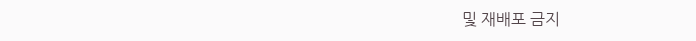및 재배포 금지